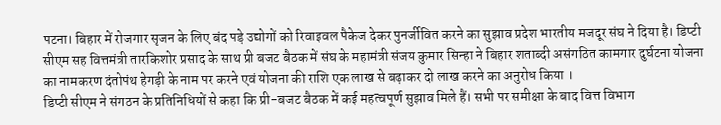पटना। बिहार में रोजगार सृजन के लिए बंद पड़े उद्योगों को रिवाइवल पैकेज देकर पुनर्जीवित करने का सुझाव प्रदेश भारतीय मजदूर संघ ने दिया है। डिप्टी सीएम सह वित्तमंत्री तारकिशोर प्रसाद के साथ प्री बजट बैठक में संघ के महामंत्री संजय कुमार सिन्हा ने बिहार शताब्दी असंगठित कामगार दुर्घटना योजना का नामकरण दंतोपंथ हेगड़ी के नाम पर करने एवं योजना की राशि एक लाख से बढ़ाकर दो लाख करने का अनुरोध किया ।
डिप्टी सीएम ने संगठन के प्रतिनिधियों से कहा कि प्री-बजट बैठक में कई महत्वपूर्ण सुझाव मिले हैं। सभी पर समीक्षा के बाद वित्त विभाग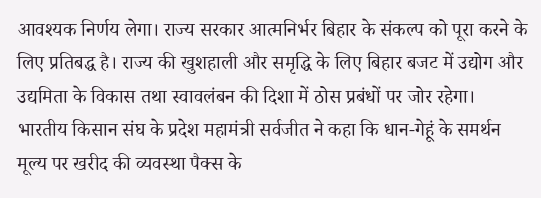आवश्यक निर्णय लेगा। राज्य सरकार आत्मनिर्भर बिहार के संकल्प को पूरा करने के लिए प्रतिबद्ध है। राज्य की खुशहाली और समृद्धि के लिए बिहार बजट में उद्योग और उद्यमिता के विकास तथा स्वावलंबन की दिशा में ठोस प्रबंधों पर जोर रहेगा।
भारतीय किसान संघ के प्रदेश महामंत्री सर्वजीत ने कहा कि धान-गेहूं के समर्थन मूल्य पर खरीद की व्यवस्था पैक्स के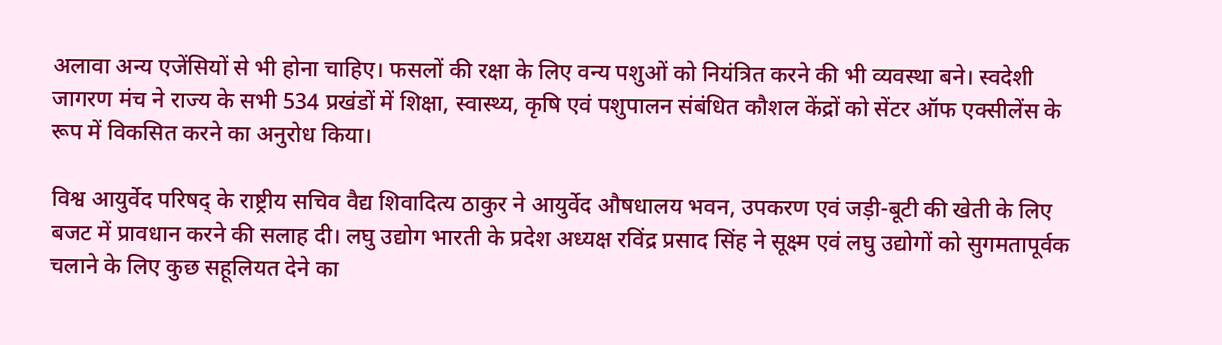अलावा अन्य एजेंसियों से भी होना चाहिए। फसलों की रक्षा के लिए वन्य पशुओं को नियंत्रित करने की भी व्यवस्था बने। स्वदेशी जागरण मंच ने राज्य के सभी 534 प्रखंडों में शिक्षा, स्वास्थ्य, कृषि एवं पशुपालन संबंधित कौशल केंद्रों को सेंटर ऑफ एक्सीलेंस के रूप में विकसित करने का अनुरोध किया।

विश्व आयुर्वेद परिषद् के राष्ट्रीय सचिव वैद्य शिवादित्य ठाकुर ने आयुर्वेद औषधालय भवन, उपकरण एवं जड़ी-बूटी की खेती के लिए बजट में प्रावधान करने की सलाह दी। लघु उद्योग भारती के प्रदेश अध्यक्ष रविंद्र प्रसाद सिंह ने सूक्ष्म एवं लघु उद्योगों को सुगमतापूर्वक चलाने के लिए कुछ सहूलियत देने का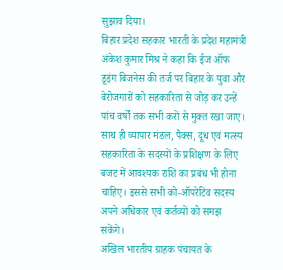सुझाव दिया।
बिहार प्रदेश सहकार भारती के प्रदेश महामंत्री अंकेश कुमार मिश्र ने कहा कि ईज ऑफ डूइंग बिजनेस की तर्ज पर बिहार के युवा और बेरोजगारों को सहकारिता से जोड़ कर उन्हें पांच वर्षों तक सभी करों से मुक्त रखा जाए। साथ ही व्यापार मंडल, पैक्स, दूध एवं मत्स्य सहकारिता के सदस्यों के प्रशिक्षण के लिए बजट में आवश्यक राशि का प्रबंध भी होना चाहिए। इससे सभी को-ऑपरेटिव सदस्य अपने अधिकार एवं कर्तव्यों को समझ सकेंगे।
अखिल भारतीय ग्राहक पंचायत के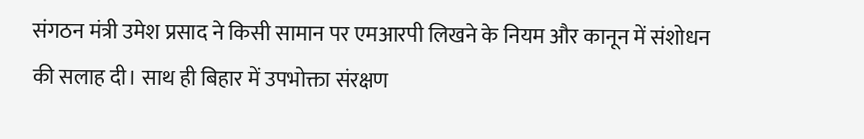संगठन मंत्री उमेश प्रसाद ने किसी सामान पर एमआरपी लिखने के नियम और कानून में संशोधन की सलाह दी। साथ ही बिहार में उपभोक्ता संरक्षण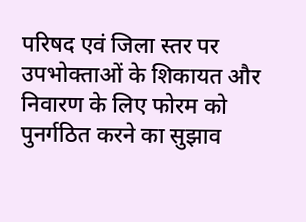परिषद एवं जिला स्तर पर उपभोक्ताओं के शिकायत और निवारण के लिए फोरम को पुनर्गठित करने का सुझाव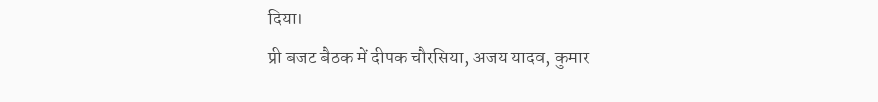दिया।
प्री बजट बैठक में दीपक चौरसिया, अजय यादव, कुमार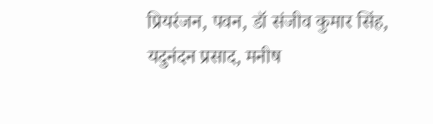प्रियरंजन, पवन, डॉ संजीव कुमार सिंह, यदुनंदन प्रसाद, मनीष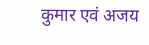कुमार एवं अजय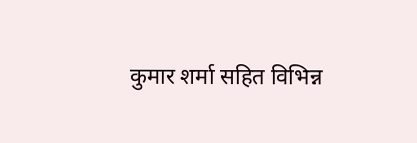कुमार शर्मा सहित विभिन्न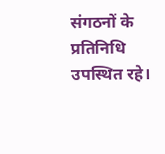संगठनों के प्रतिनिधि उपस्थित रहे।